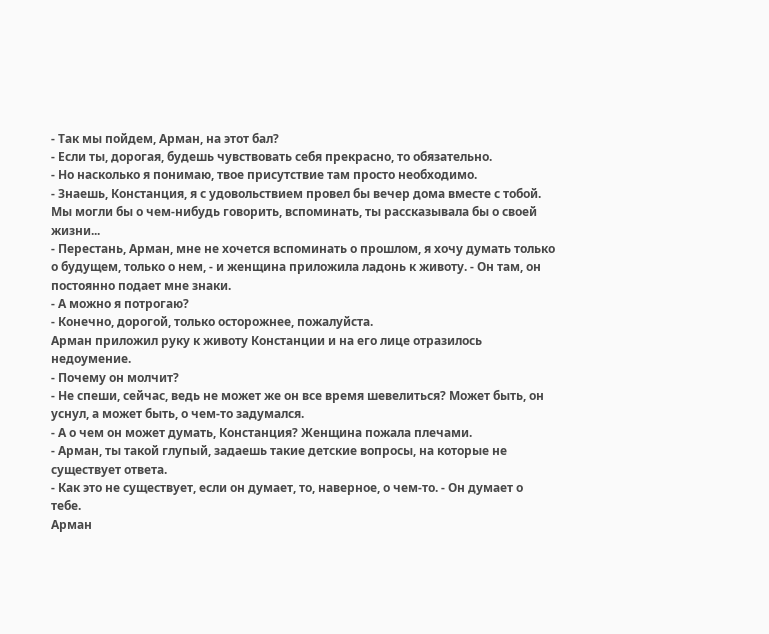- Так мы пойдем, Арман, на этот бал?
- Если ты, дорогая, будешь чувствовать себя прекрасно, то обязательно.
- Но насколько я понимаю, твое присутствие там просто необходимо.
- Знаешь, Констанция, я с удовольствием провел бы вечер дома вместе с тобой. Мы могли бы о чем-нибудь говорить, вспоминать, ты рассказывала бы о своей жизни...
- Перестань, Арман, мне не хочется вспоминать о прошлом, я хочу думать только о будущем, только о нем, - и женщина приложила ладонь к животу. - Он там, он постоянно подает мне знаки.
- А можно я потрогаю?
- Конечно, дорогой, только осторожнее, пожалуйста.
Арман приложил руку к животу Констанции и на его лице отразилось недоумение.
- Почему он молчит?
- Не спеши, сейчас, ведь не может же он все время шевелиться? Может быть, он уснул, а может быть, о чем-то задумался.
- А о чем он может думать, Констанция? Женщина пожала плечами.
- Арман, ты такой глупый, задаешь такие детские вопросы, на которые не существует ответа.
- Как это не существует, если он думает, то, наверное, о чем-то. - Он думает о тебе.
Арман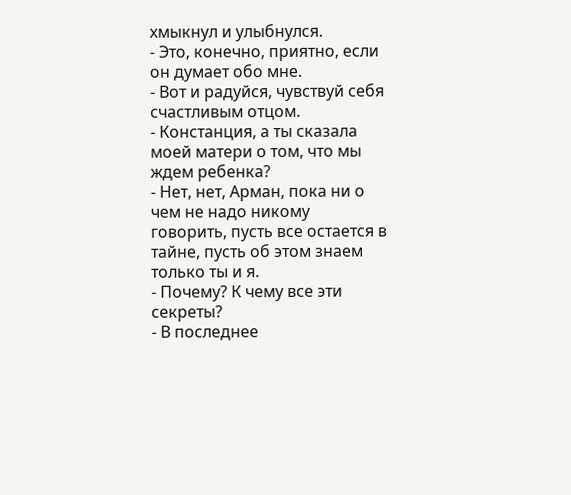хмыкнул и улыбнулся.
- Это, конечно, приятно, если он думает обо мне.
- Вот и радуйся, чувствуй себя счастливым отцом.
- Констанция, а ты сказала моей матери о том, что мы ждем ребенка?
- Нет, нет, Арман, пока ни о чем не надо никому говорить, пусть все остается в тайне, пусть об этом знаем только ты и я.
- Почему? К чему все эти секреты?
- В последнее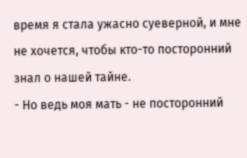время я стала ужасно суеверной, и мне не хочется, чтобы кто-то посторонний знал о нашей тайне.
- Но ведь моя мать - не посторонний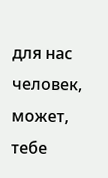для нас человек, может, тебе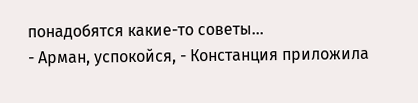понадобятся какие-то советы...
- Арман, успокойся, - Констанция приложила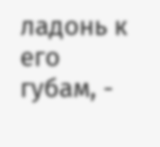ладонь к его губам, -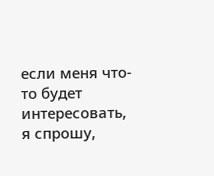если меня что-то будет интересовать, я спрошу,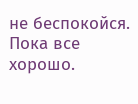не беспокойся. Пока все хорошо.